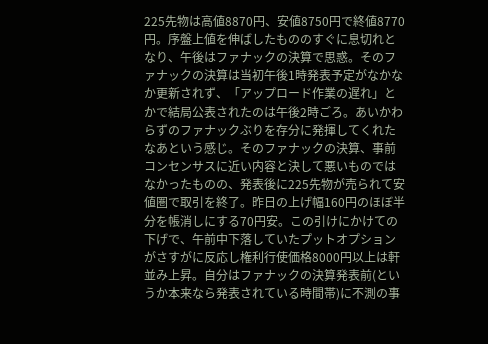225先物は高値8870円、安値8750円で終値8770円。序盤上値を伸ばしたもののすぐに息切れとなり、午後はファナックの決算で思惑。そのファナックの決算は当初午後1時発表予定がなかなか更新されず、「アップロード作業の遅れ」とかで結局公表されたのは午後2時ごろ。あいかわらずのファナックぶりを存分に発揮してくれたなあという感じ。そのファナックの決算、事前コンセンサスに近い内容と決して悪いものではなかったものの、発表後に225先物が売られて安値圏で取引を終了。昨日の上げ幅160円のほぼ半分を帳消しにする70円安。この引けにかけての下げで、午前中下落していたプットオプションがさすがに反応し権利行使価格8000円以上は軒並み上昇。自分はファナックの決算発表前(というか本来なら発表されている時間帯)に不測の事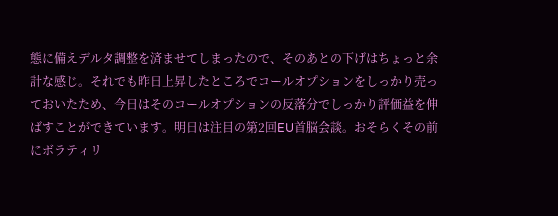態に備えデルタ調整を済ませてしまったので、そのあとの下げはちょっと余計な感じ。それでも昨日上昇したところでコールオプションをしっかり売っておいたため、今日はそのコールオプションの反落分でしっかり評価益を伸ばすことができています。明日は注目の第2回EU首脳会談。おそらくその前にボラティリ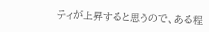ティが上昇すると思うので、ある程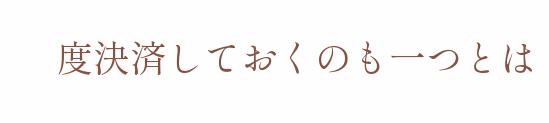度決済しておくのも一つとは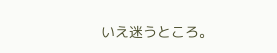いえ迷うところ。